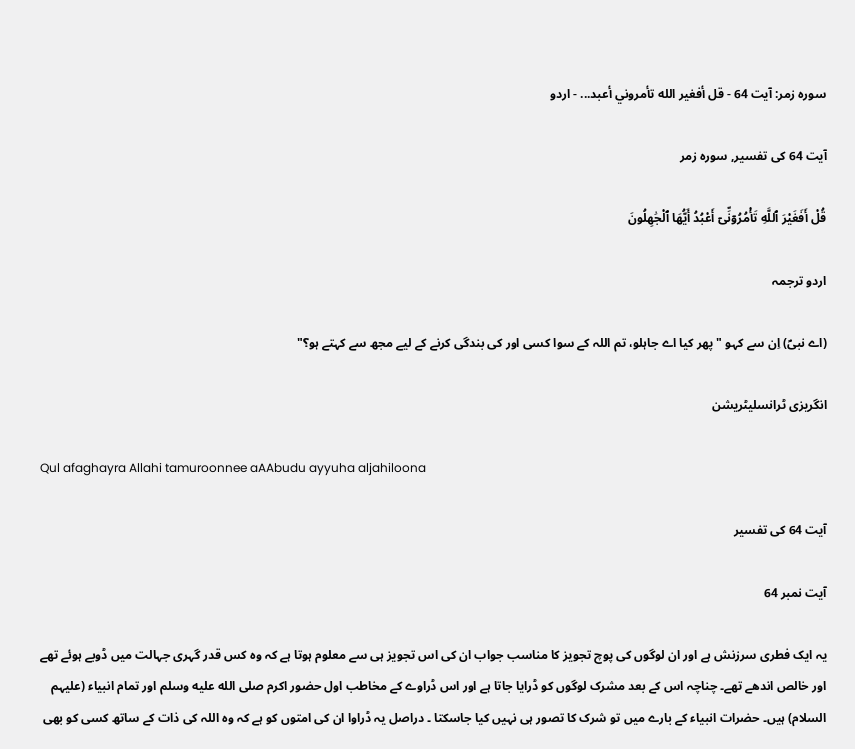سورہ زمر: آیت 64 - قل أفغير الله تأمروني أعبد... - اردو

آیت 64 کی تفسیر, سورہ زمر

قُلْ أَفَغَيْرَ ٱللَّهِ تَأْمُرُوٓنِّىٓ أَعْبُدُ أَيُّهَا ٱلْجَٰهِلُونَ

اردو ترجمہ

(اے نبیؐ) اِن سے کہو "پھر کیا اے جاہلو، تم اللہ کے سوا کسی اور کی بندگی کرنے کے لیے مجھ سے کہتے ہو؟"

انگریزی ٹرانسلیٹریشن

Qul afaghayra Allahi tamuroonnee aAAbudu ayyuha aljahiloona

آیت 64 کی تفسیر

آیت نمبر 64

یہ ایک فطری سرزنش ہے اور ان لوگوں کی پوچ تجویز کا مناسب جواب ان کی اس تجویز ہی سے معلوم ہوتا ہے کہ وہ کس قدر گہری جہالت میں ڈوبے ہوئے تھے اور خالص اندھے تھے۔ چناچہ اس کے بعد مشرک لوگوں کو ڈرایا جاتا ہے اور اس ڈراوے کے مخاطب اول حضور اکرم صلى الله عليه وسلم اور تمام انبیاء (علیہم السلام) ہیں۔ حضرات انبیاء کے بارے میں تو شرک کا تصور ہی نہیں کیا جاسکتا ۔ دراصل یہ ڈراوا ان کی امتوں کو ہے کہ وہ اللہ کی ذات کے ساتھ کسی کو بھی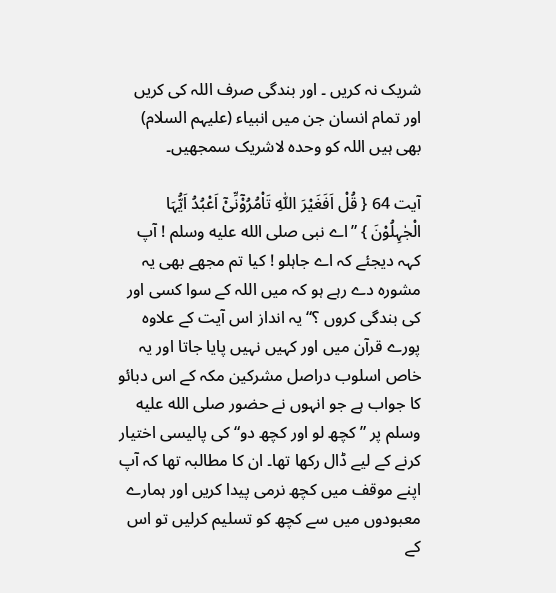شریک نہ کریں ۔ اور بندگی صرف اللہ کی کریں اور تمام انسان جن میں انبیاء (علیہم السلام) بھی ہیں اللہ کو وحدہ لاشریک سمجھیں۔

آیت 64 { قُلْ اَفَغَیْرَ اللّٰہِ تَاْمُرُوْٓنِّیْٓ اَعْبُدُ اَیُّہَا الْجٰہِلُوْنَ } ”اے نبی صلى الله عليه وسلم ! آپ کہہ دیجئے کہ اے جاہلو ! کیا تم مجھے بھی یہ مشورہ دے رہے ہو کہ میں اللہ کے سوا کسی اور کی بندگی کروں ؟“ یہ انداز اس آیت کے علاوہ پورے قرآن میں اور کہیں نہیں پایا جاتا اور یہ خاص اسلوب دراصل مشرکین مکہ کے اس دبائو کا جواب ہے جو انہوں نے حضور صلى الله عليه وسلم پر ”کچھ لو اور کچھ دو“ کی پالیسی اختیار کرنے کے لیے ڈال رکھا تھا۔ ان کا مطالبہ تھا کہ آپ اپنے موقف میں کچھ نرمی پیدا کریں اور ہمارے معبودوں میں سے کچھ کو تسلیم کرلیں تو اس کے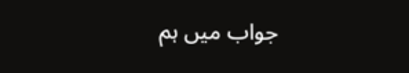جواب میں ہم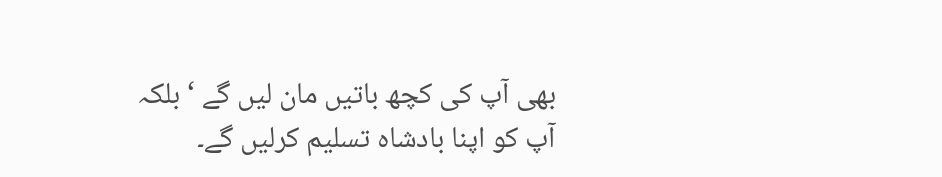بھی آپ کی کچھ باتیں مان لیں گے ‘ بلکہ آپ کو اپنا بادشاہ تسلیم کرلیں گے۔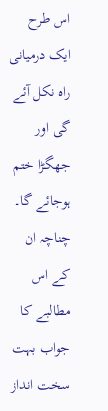اس طرح ایک درمیانی راہ نکل آئے گی اور جھگڑا ختم ہوجائے گا۔ چناچہ ان کے اس مطالبے کا جواب بہت سخت انداز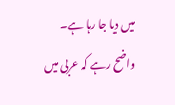میں دیا جا رہا ہے۔ واضح رہے کہ عربی میں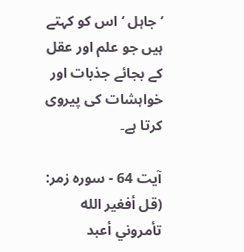’ جاہل ‘ اس کو کہتے ہیں جو علم اور عقل کے بجائے جذبات اور خواہشات کی پیروی کرتا ہے۔

آیت 64 - سورہ زمر: (قل أفغير الله تأمروني أعبد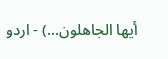أيها الجاهلون...) - اردو